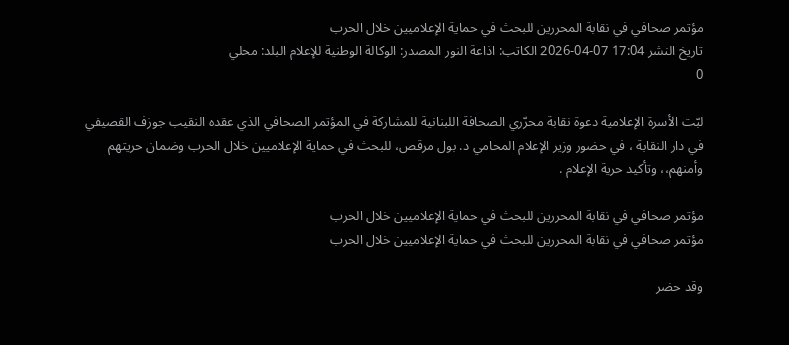مؤتمر صحافي في نقابة المحررين للبحث في حماية الإعلاميين خلال الحرب
تاريخ النشر 17:04 07-04-2026 الكاتب: اذاعة النور المصدر: الوكالة الوطنية للإعلام البلد: محلي
0

لبّت الأسرة الإعلامية دعوة نقابة محرّري الصحافة اللبنانية للمشاركة في المؤتمر الصحافي الذي عقده النقيب جوزف القصيفي في دار النقابة ، في حضور وزير الإعلام المحامي د. بول مرقص، للبحث في حماية الإعلاميين خلال الحرب وضمان حريتهم وأمنهم،، وتأكيد حرية الإعلام .

مؤتمر صحافي في نقابة المحررين للبحث في حماية الإعلاميين خلال الحرب
مؤتمر صحافي في نقابة المحررين للبحث في حماية الإعلاميين خلال الحرب

وقد حضر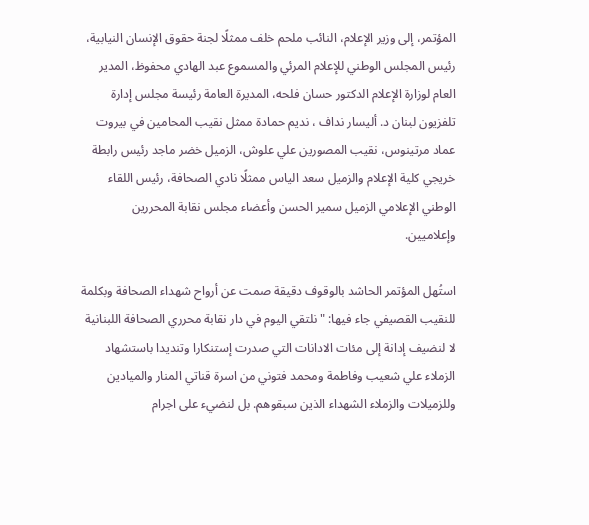المؤتمر، إلى وزير الإعلام، النائب ملحم خلف ممثلًا لجنة حقوق الإنسان النيابية، رئيس المجلس الوطني للإعلام المرئي والمسموع عبد الهادي محفوظ، المدير العام لوزارة الإعلام الدكتور حسان فلحه، المديرة العامة رئيسة مجلس إدارة تلفزيون لبنان د. أليسار نداف ، نديم حمادة ممثل نقيب المحامين في بيروت عماد مرتينوس، نقيب المصورين علي علوش، الزميل خضر ماجد رئيس رابطة خريجي كلية الإعلام والزميل سعد الياس ممثلًا نادي الصحافة، رئيس اللقاء الوطني الإعلامي الزميل سمير الحسن وأعضاء مجلس نقابة المحررين وإعلاميين.

استُهل المؤتمر الحاشد بالوقوف دقيقة صمت عن أرواح شهداء الصحافة وبكلمة للنقيب القصيفي جاء فيها: "نلتقي اليوم في دار نقابة محرري الصحافة اللبنانية لا لنضيف إدانة إلى مئات الادانات التي صدرت إستنكارا وتنديدا باستشهاد الزملاء علي شعيب وفاطمة ومحمد فتوني من اسرة قناتي المنار والميادين وللزميلات والزملاء الشهداء الذين سبقوهم. بل لنضيء على اجرام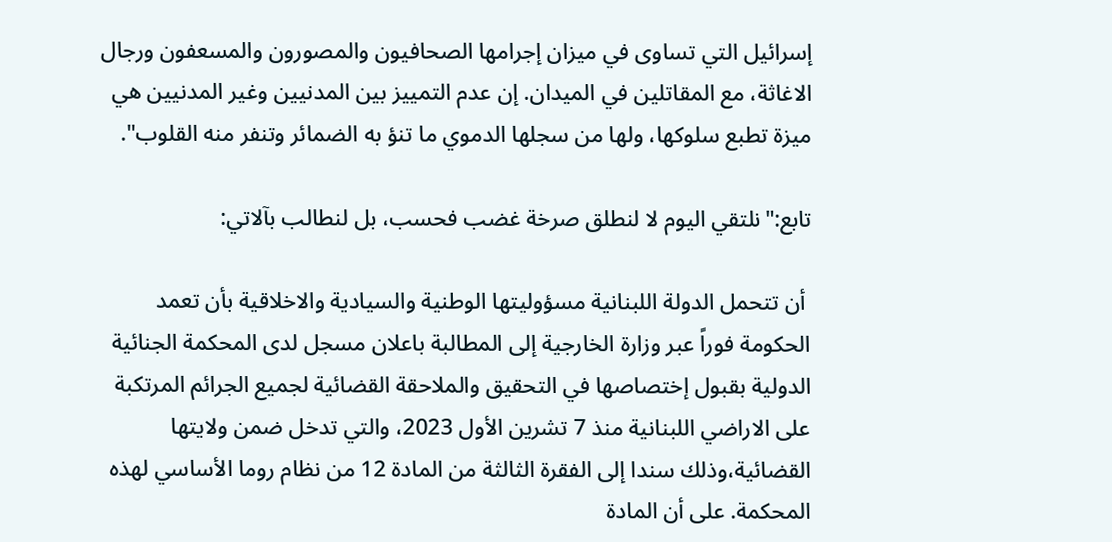إسرائيل التي تساوى في ميزان إجرامها الصحافيون والمصورون والمسعفون ورجال الاغاثة، مع المقاتلين في الميدان. إن عدم التمييز بين المدنيين وغير المدنيين هي ميزة تطبع سلوكها، ولها من سجلها الدموي ما تنؤ به الضمائر وتنفر منه القلوب".

تابع:"نلتقي اليوم لا لنطلق صرخة غضب فحسب، بل لنطالب بآلاتي:

 أن تتحمل الدولة اللبنانية مسؤوليتها الوطنية والسيادية والاخلاقية بأن تعمد الحكومة فوراً عبر وزارة الخارجية إلى المطالبة باعلان مسجل لدى المحكمة الجنائية الدولية بقبول إختصاصها في التحقيق والملاحقة القضائية لجميع الجرائم المرتكبة على الاراضي اللبنانية منذ 7 تشرين الأول 2023، والتي تدخل ضمن ولايتها القضائية،وذلك سندا إلى الفقرة الثالثة من المادة 12 من نظام روما الأساسي لهذه المحكمة. على أن المادة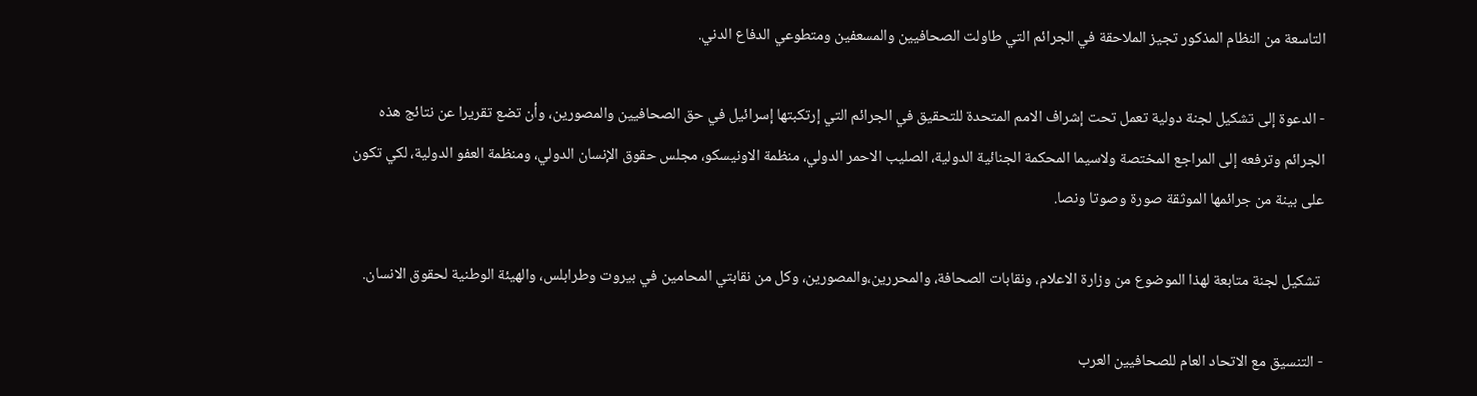التاسعة من النظام المذكور تجيز الملاحقة في الجرائم التي طاولت الصحافيين والمسعفين ومتطوعي الدفاع الدني.

- الدعوة إلى تشكيل لجنة دولية تعمل تحت إشراف الامم المتحدة للتحقيق في الجرائم التي إرتكبتها إسرائيل في حق الصحافيين والمصورين، وأن تضع تقريرا عن نتائج هذه الجرائم وترفعه إلى المراجع المختصة ولاسيما المحكمة الجنائية الدولية، الصليب الاحمر الدولي، منظمة الاونيسكو، مجلس حقوق الإنسان الدولي، ومنظمة العفو الدولية، لكي تكون على بينة من جرائمها الموثقة صورة وصوتا ونصا.

 تشكيل لجنة متابعة لهذا الموضوع من وزارة الاعلام، ونقابات الصحافة، والمحررين،والمصورين، وكل من نقابتي المحامين في بيروت وطرابلس، والهيئة الوطنية لحقوق الانسان.

- التنسيق مع الاتحاد العام للصحافيين العرب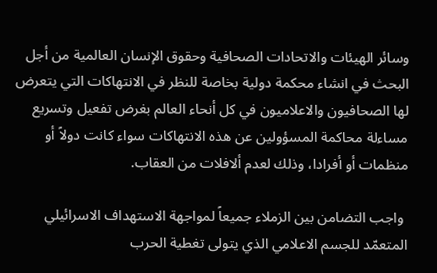وسائر الهيئات والاتحادات الصحافية وحقوق الإنسان العالمية من أجل البحث في انشاء محكمة دولية بخاصة للنظر في الانتهاكات التي يتعرض لها الصحافيون والاعلاميون في كل أنحاء العالم بغرض تفعيل وتسريع مساءلة محاكمة المسؤولين عن هذه الانتهاكات سواء كانت دولاً أو منظمات أو أفرادا، وذلك لعدم ألافلات من العقاب.

 واجب التضامن بين الزملاء جميعاً لمواجهة الاستهداف الاسرائيلي المتعمّد للجسم الاعلامي الذي يتولى تغطية الحرب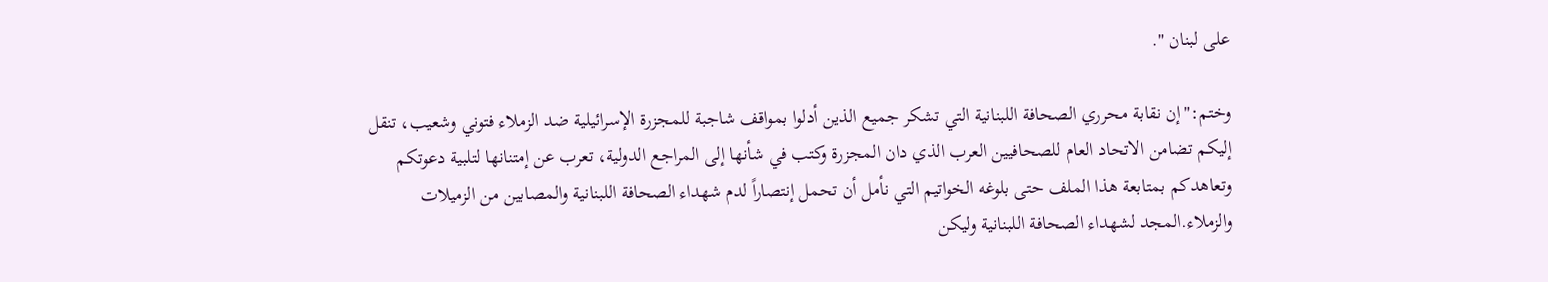على لبنان ".

وختم:"إن نقابة محرري الصحافة اللبنانية التي تشكر جميع الذين أدلوا بمواقف شاجبة للمجزرة الإسرائيلية ضد الزملاء فتوني وشعيب، تنقل إليكم تضامن الاتحاد العام للصحافيين العرب الذي دان المجزرة وكتب في شأنها إلى المراجع الدولية، تعرب عن إمتنانها لتلبية دعوتكم وتعاهدكم بمتابعة هذا الملف حتى بلوغه الخواتيم التي نأمل أن تحمل إنتصاراً لدم شهداء الصحافة اللبنانية والمصابين من الزميلات والزملاء.المجد لشهداء الصحافة اللبنانية وليكن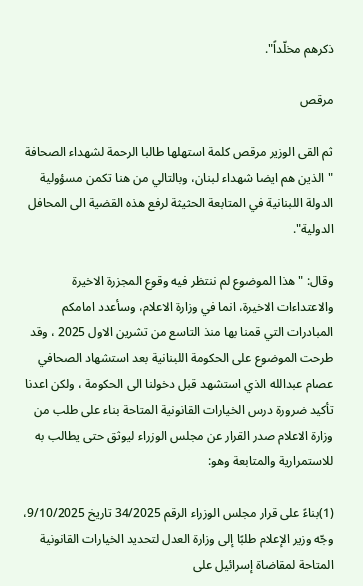ذكرهم مخلّداً".

مرقص

ثم القى الوزير مرقص كلمة استهلها طالبا الرحمة لشهداء الصحافة "الذين هم ايضا شهداء لبنان، وبالتالي من هنا تكمن مسؤولية الدولة اللبنانية في المتابعة الحثيثة لرفع هذه القضية الى المحافل الدولية".

وقال: " هذا الموضوع لم ننتظر فيه وقوع المجزرة الاخيرة والاعتداءات الاخيرة، انما في وزارة الاعلام، وسأعدد امامكم المبادرات التي قمنا بها منذ التاسع من تشرين الاول 2025 ، وقد طرحت الموضوع على الحكومة اللبنانية بعد استشهاد الصحافي عصام عبدالله الذي استشهد قبل دخولنا الى الحكومة ، ولكن اعدنا تأكيد ضرورة درس الخيارات القانونية المتاحة بناء على طلب من وزارة الاعلام صدر القرار عن مجلس الوزراء ليوثق حتى يطالب به للاستمرارية والمتابعة وهو:

(1)بناءً على قرار مجلس الوزراء الرقم 34/2025 تاريخ 9/10/2025، وجّه وزير الإعلام طلبًا إلى وزارة العدل لتحديد الخيارات القانونية المتاحة لمقاضاة إسرائيل على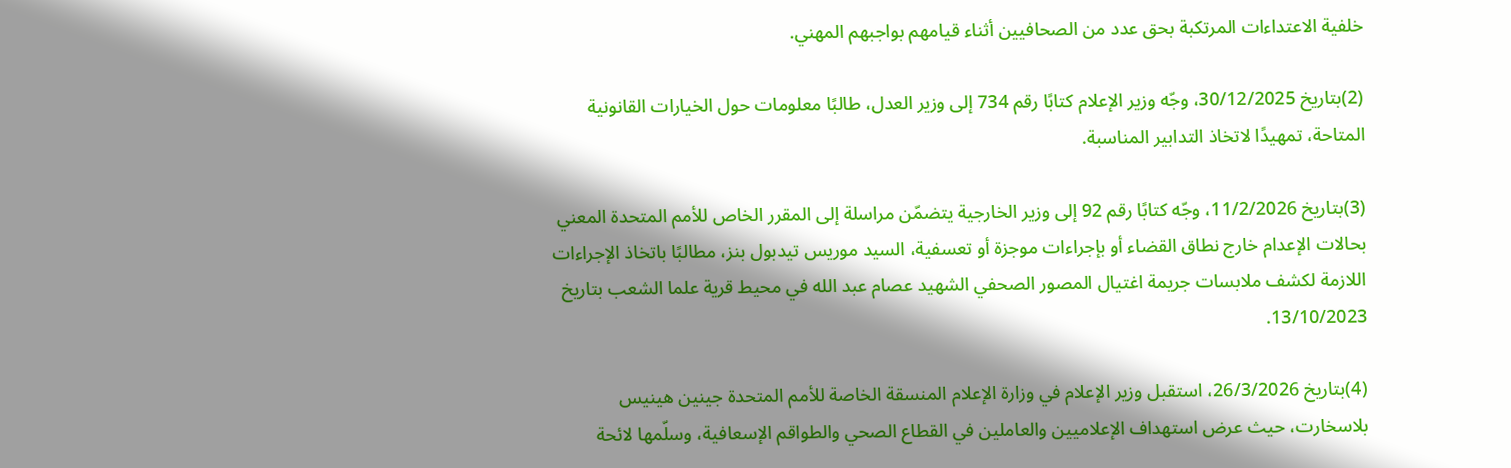خلفية الاعتداءات المرتكبة بحق عدد من الصحافيين أثناء قيامهم بواجبهم المهني.

(2)بتاريخ 30/12/2025، وجّه وزير الإعلام كتابًا رقم 734 إلى وزير العدل، طالبًا معلومات حول الخيارات القانونية المتاحة، تمهيدًا لاتخاذ التدابير المناسبة.

(3)بتاريخ 11/2/2026، وجّه كتابًا رقم 92 إلى وزير الخارجية يتضمّن مراسلة إلى المقرر الخاص للأمم المتحدة المعني بحالات الإعدام خارج نطاق القضاء أو بإجراءات موجزة أو تعسفية، السيد موريس تيدبول بنز، مطالبًا باتخاذ الإجراءات اللازمة لكشف ملابسات جريمة اغتيال المصور الصحفي الشهيد عصام عبد الله في محيط قرية علما الشعب بتاريخ 13/10/2023.

(4)بتاريخ 26/3/2026، استقبل وزير الإعلام في وزارة الإعلام المنسقة الخاصة للأمم المتحدة جينين هينيس بلاسخارت، حيث عرض استهداف الإعلاميين والعاملين في القطاع الصحي والطواقم الإسعافية، وسلّمها لائحة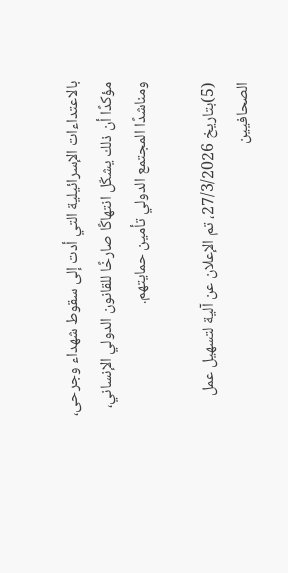بالاعتداءات الإسرائيلية التي أدت إلى سقوط شهداء وجرحى، مؤكدًا أن ذلك يشكّل انتهاكًا صارخًا للقانون الدولي الإنساني، ومناشدًا المجتمع الدولي تأمين حمايتهم.

(5)بتاريخ 27/3/2026، تم الإعلان عن آلية لتسهيل عمل الصحافيين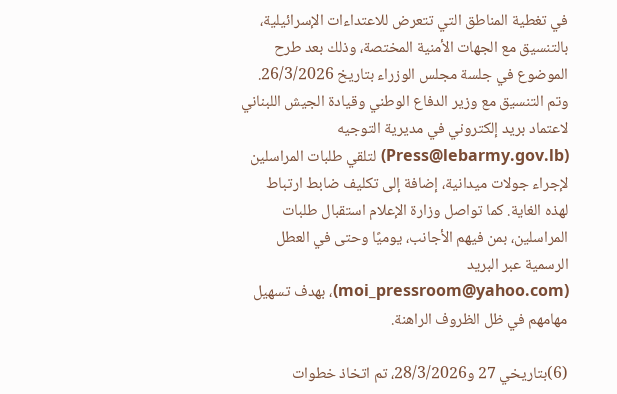في تغطية المناطق التي تتعرض للاعتداءات الإسرائيلية، بالتنسيق مع الجهات الأمنية المختصة، وذلك بعد طرح الموضوع في جلسة مجلس الوزراء بتاريخ 26/3/2026. وتم التنسيق مع وزير الدفاع الوطني وقيادة الجيش اللبناني لاعتماد بريد إلكتروني في مديرية التوجيه (Press@lebarmy.gov.lb) لتلقي طلبات المراسلين لإجراء جولات ميدانية، إضافة إلى تكليف ضابط ارتباط لهذه الغاية. كما تواصل وزارة الإعلام استقبال طلبات المراسلين، بمن فيهم الأجانب، يوميًا وحتى في العطل الرسمية عبر البريد (moi_pressroom@yahoo.com)، بهدف تسهيل مهامهم في ظل الظروف الراهنة.

(6)بتاريخي 27 و28/3/2026، تم اتخاذ خطوات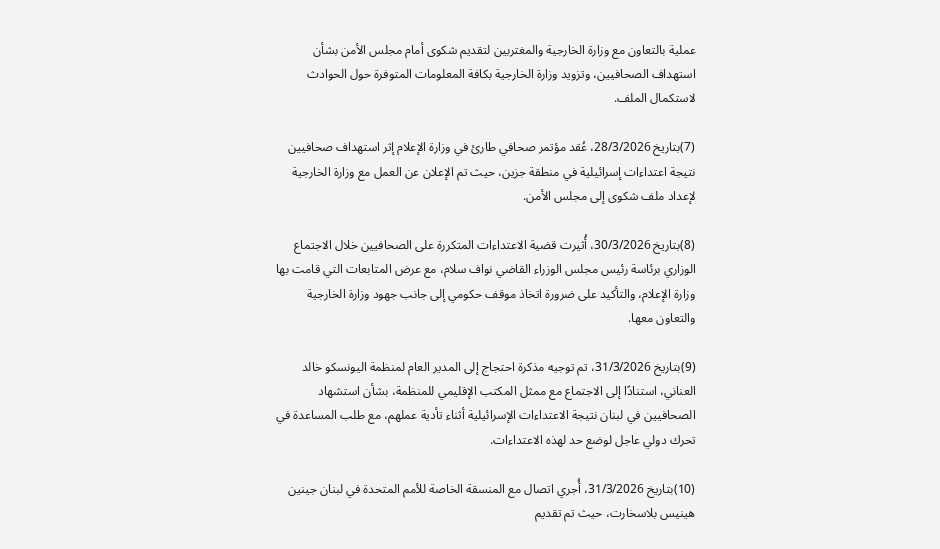عملية بالتعاون مع وزارة الخارجية والمغتربين لتقديم شكوى أمام مجلس الأمن بشأن استهداف الصحافيين، وتزويد وزارة الخارجية بكافة المعلومات المتوفرة حول الحوادث لاستكمال الملف.

(7)بتاريخ 28/3/2026، عُقد مؤتمر صحافي طارئ في وزارة الإعلام إثر استهداف صحافيين نتيجة اعتداءات إسرائيلية في منطقة جزين، حيث تم الإعلان عن العمل مع وزارة الخارجية لإعداد ملف شكوى إلى مجلس الأمن.

(8)بتاريخ 30/3/2026، أُثيرت قضية الاعتداءات المتكررة على الصحافيين خلال الاجتماع الوزاري برئاسة رئيس مجلس الوزراء القاضي نواف سلام، مع عرض المتابعات التي قامت بها وزارة الإعلام، والتأكيد على ضرورة اتخاذ موقف حكومي إلى جانب جهود وزارة الخارجية والتعاون معها.

(9)بتاريخ 31/3/2026، تم توجيه مذكرة احتجاج إلى المدير العام لمنظمة اليونسكو خالد العناني، استنادًا إلى الاجتماع مع ممثل المكتب الإقليمي للمنظمة، بشأن استشهاد الصحافيين في لبنان نتيجة الاعتداءات الإسرائيلية أثناء تأدية عملهم، مع طلب المساعدة في تحرك دولي عاجل لوضع حد لهذه الاعتداءات.

(10)بتاريخ 31/3/2026، أُجري اتصال مع المنسقة الخاصة للأمم المتحدة في لبنان جينين هينيس بلاسخارت، حيث تم تقديم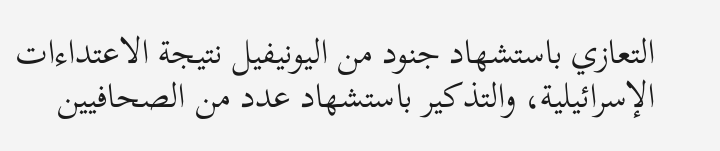التعازي باستشهاد جنود من اليونيفيل نتيجة الاعتداءات الإسرائيلية، والتذكير باستشهاد عدد من الصحافيين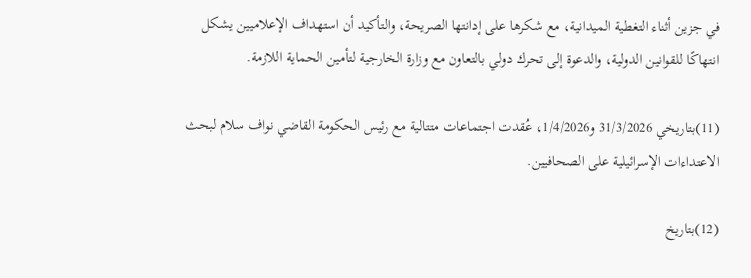في جزين أثناء التغطية الميدانية، مع شكرها على إدانتها الصريحة، والتأكيد أن استهداف الإعلاميين يشكل انتهاكًا للقوانين الدولية، والدعوة إلى تحرك دولي بالتعاون مع وزارة الخارجية لتأمين الحماية اللازمة.

(11)بتاريخي 31/3/2026 و1/4/2026، عُقدت اجتماعات متتالية مع رئيس الحكومة القاضي نواف سلام لبحث الاعتداءات الإسرائيلية على الصحافيين.

(12)بتاريخ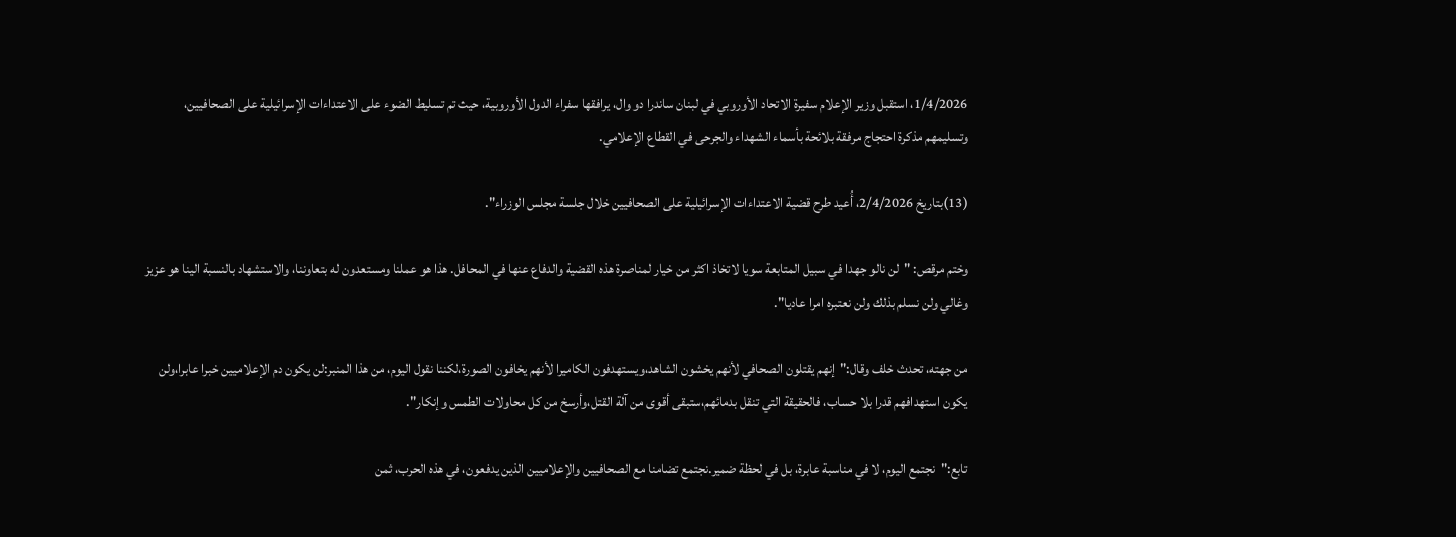1/4/2026، استقبل وزير الإعلام سفيرة الاتحاد الأوروبي في لبنان ساندرا دو وال، يرافقها سفراء الدول الأوروبية، حيث تم تسليط الضوء على الاعتداءات الإسرائيلية على الصحافيين، وتسليمهم مذكرة احتجاج مرفقة بلائحة بأسماء الشهداء والجرحى في القطاع الإعلامي.

(13)بتاريخ 2/4/2026، أُعيد طرح قضية الاعتداءات الإسرائيلية على الصحافيين خلال جلسة مجلس الوزراء".

وختم مرقص: "لن نالو جهدا في سبيل المتابعة سويا لاتخاذ اكثر من خيار لمناصرة هذه القضية والدفاع عنها في المحافل. هذا هو عملنا ومستعدون له بتعاوننا، والاستشهاد بالنسبة الينا هو عزيز وغالي ولن نسلم بذلك ولن نعتبره امرا عاديا".

من جهته، تحدث خلف وقال:"إنهم يقتلون الصحافي لأنهم يخشون الشاهد،ويستهدفون الكاميرا لأنهم يخافون الصورة،لكننا نقول اليوم، من هذا المنبر:لن يكون دم الإعلاميين خبرا عابرا،ولن يكون استهدافهم قدرا بلا حساب، فالحقيقة التي تنقل بدمائهم،ستبقى أقوى من آلة القتل،وأرسخ من كل محاولات الطمس وإنكار".

تابع:"نجتمع اليوم، لا في مناسبة عابرة، بل في لحظة ضمير.نجتمع تضامنا مع الصحافيين والإعلاميين الذين يدفعون، في هذه الحرب، ثمن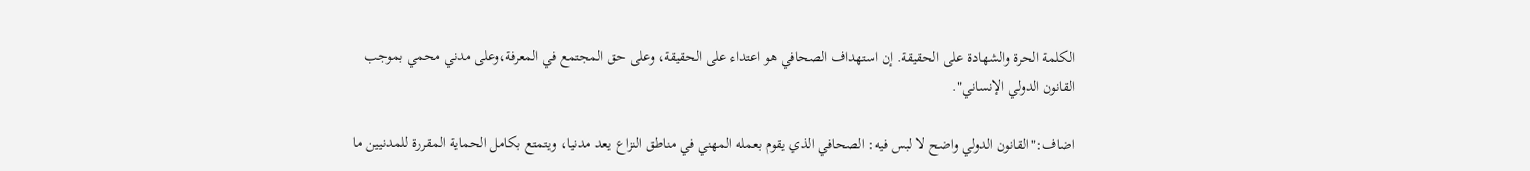الكلمة الحرة والشهادة على الحقيقة. إن استهداف الصحافي هو اعتداء على الحقيقة، وعلى حق المجتمع في المعرفة،وعلى مدني محمي بموجب القانون الدولي الإنساني".

اضاف:"القانون الدولي واضح لا لبس فيه: الصحافي الذي يقوم بعمله المهني في مناطق النزاع يعد مدنيا، ويتمتع بكامل الحماية المقررة للمدنيين ما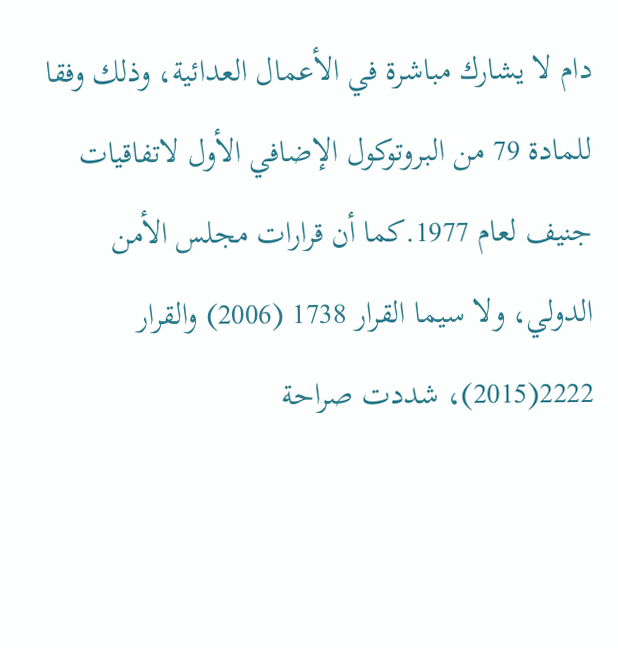دام لا يشارك مباشرة في الأعمال العدائية، وذلك وفقا للمادة 79 من البروتوكول الإضافي الأول لاتفاقيات جنيف لعام 1977.كما أن قرارات مجلس الأمن الدولي، ولا سيما القرار 1738 (2006) والقرار 2222(2015)، شددت صراحة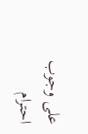على وجوب احترام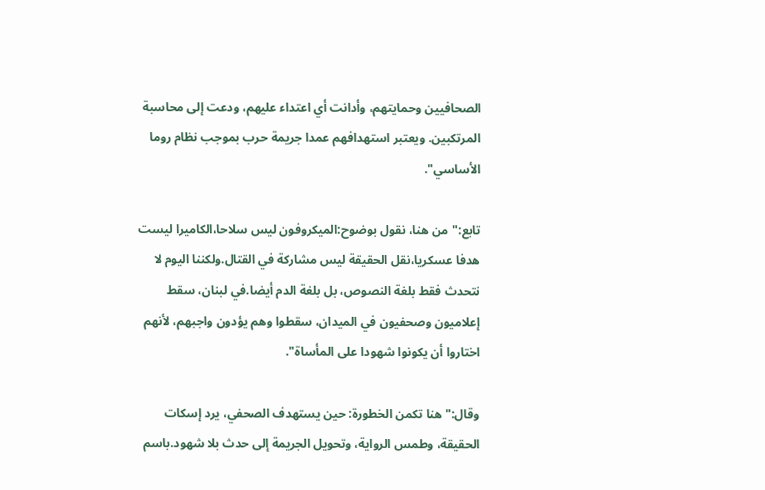الصحافيين وحمايتهم، وأدانت أي اعتداء عليهم، ودعت إلى محاسبة المرتكبين. ويعتبر استهدافهم عمدا جريمة حرب بموجب نظام روما الأساسي".

تابع:"من هنا، نقول بوضوح:الميكروفون ليس سلاحا،الكاميرا ليست هدفا عسكريا،نقل الحقيقة ليس مشاركة في القتال.ولكننا اليوم لا نتحدث فقط بلغة النصوص، بل بلغة الدم أيضا.في لبنان، سقط إعلاميون وصحفيون في الميدان، سقطوا وهم يؤدون واجبهم، لأنهم اختاروا أن يكونوا شهودا على المأساة".

وقال:"هنا تكمن الخطورة: حين يستهدف الصحفي، يرد إسكات الحقيقة، وطمس الرواية، وتحويل الجريمة إلى حدث بلا شهود.باسم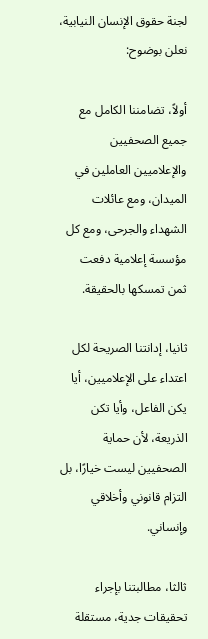لجنة حقوق الإنسان النيابية، نعلن بوضوح:

أولاً، تضامننا الكامل مع جميع الصحفيين والإعلاميين العاملين في الميدان، ومع عائلات الشهداء والجرحى، ومع كل مؤسسة إعلامية دفعت ثمن تمسكها بالحقيقة.

ثانيا، إدانتنا الصريحة لكل اعتداء على الإعلاميين، أيا يكن الفاعل، وأيا تكن الذريعة، لأن حماية الصحفيين ليست خيارًا، بل التزام قانوني وأخلاقي وإنساني.

ثالثا، مطالبتنا بإجراء تحقيقات جدية، مستقلة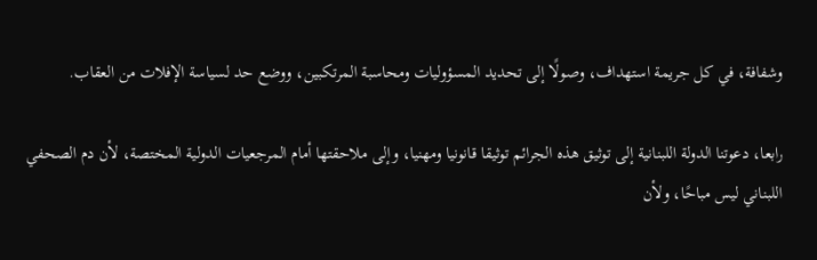وشفافة، في كل جريمة استهداف، وصولًا إلى تحديد المسؤوليات ومحاسبة المرتكبين، ووضع حد لسياسة الإفلات من العقاب.

رابعا، دعوتنا الدولة اللبنانية إلى توثيق هذه الجرائم توثيقا قانونيا ومهنيا، وإلى ملاحقتها أمام المرجعيات الدولية المختصة، لأن دم الصحفي اللبناني ليس مباحًا، ولأن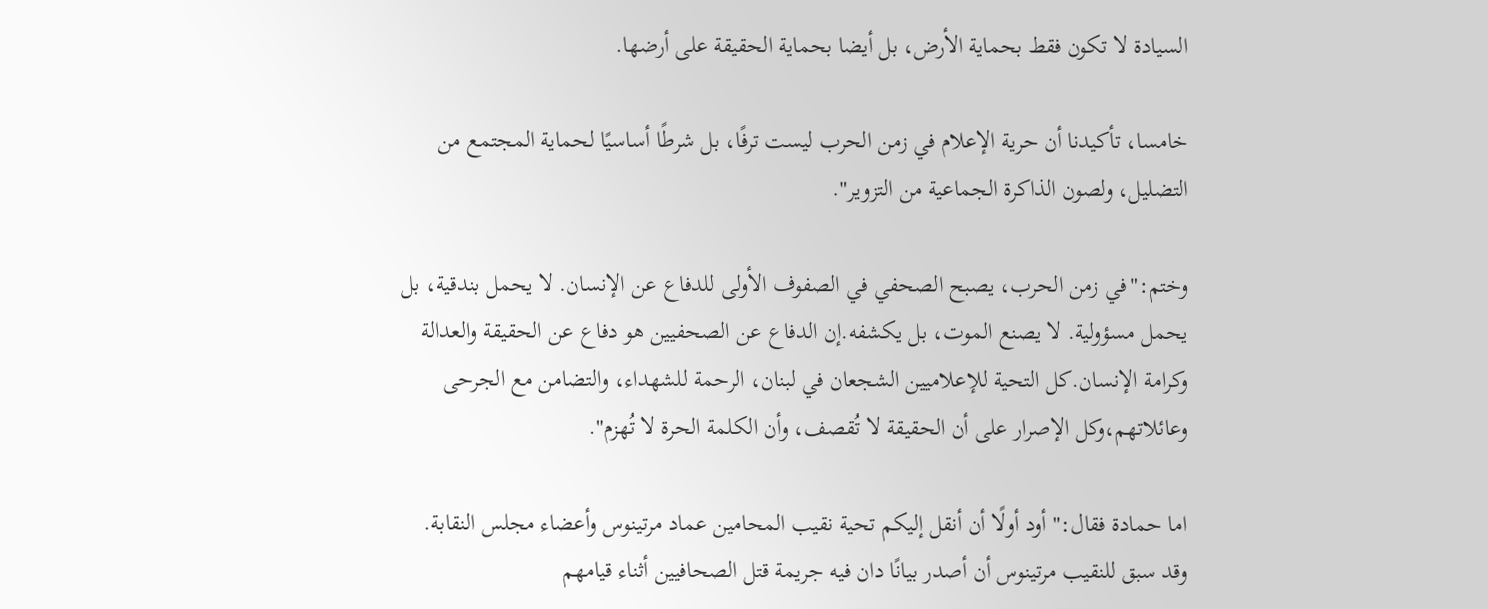السيادة لا تكون فقط بحماية الأرض، بل أيضا بحماية الحقيقة على أرضها.

خامسا، تأكيدنا أن حرية الإعلام في زمن الحرب ليست ترفًا، بل شرطًا أساسيًا لحماية المجتمع من التضليل، ولصون الذاكرة الجماعية من التزوير".

وختم:"في زمن الحرب، يصبح الصحفي في الصفوف الأولى للدفاع عن الإنسان. لا يحمل بندقية، بل يحمل مسؤولية. لا يصنع الموت، بل يكشفه.إن الدفاع عن الصحفيين هو دفاع عن الحقيقة والعدالة وكرامة الإنسان.كل التحية للإعلاميين الشجعان في لبنان، الرحمة للشهداء، والتضامن مع الجرحى وعائلاتهم،وكل الإصرار على أن الحقيقة لا تُقصف، وأن الكلمة الحرة لا تُهزم".

اما حمادة فقال:" أود أولًا أن أنقل إليكم تحية نقيب المحامين عماد مرتينوس وأعضاء مجلس النقابة. وقد سبق للنقيب مرتينوس أن أصدر بيانًا دان فيه جريمة قتل الصحافيين أثناء قيامهم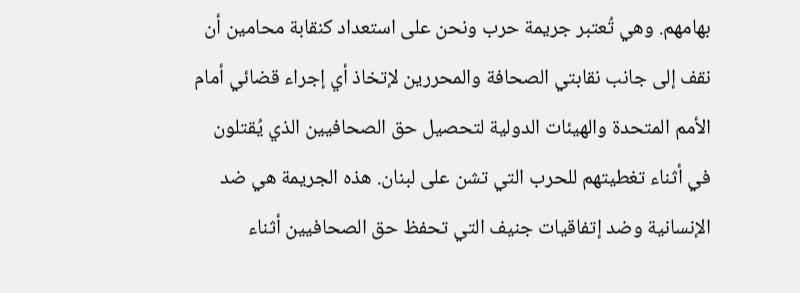بهامهم. وهي تُعتبر جريمة حرب ونحن على استعداد كنقابة محامين أن نقف إلى جانب نقابتي الصحافة والمحررين لإتخاذ أي إجراء قضائي أمام الأمم المتحدة والهيئات الدولية لتحصيل حق الصحافيين الذي يُقتلون في أثناء تغطيتهم للحرب التي تشن على لبنان. هذه الجريمة هي ضد الإنسانية وضد إتفاقيات جنيف التي تحفظ حق الصحافيين أثناء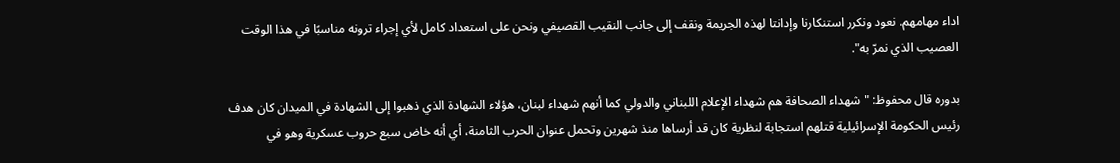اداء مهامهم. نعود ونكرر استنكارنا وإدانتا لهذه الجريمة ونقف إلى جانب النقيب القصيفي ونحن على استعداد كامل لأي إجراء ترونه مناسبًا في هذا الوقت العصيب الذي نمرّ به".

بدوره قال محفوظ: "شهداء الصحافة هم شهداء الإعلام اللبناني والدولي كما أنهم شهداء لبنان، هؤلاء الشهادة الذي ذهبوا إلى الشهادة في الميدان كان هدف رئيس الحكومة الإسرائيلية قتلهم استجابة لنظرية كان قد أرساها منذ شهرين وتحمل عنوان الحرب الثامنة، أي أنه خاض سبع حروب عسكرية وهو في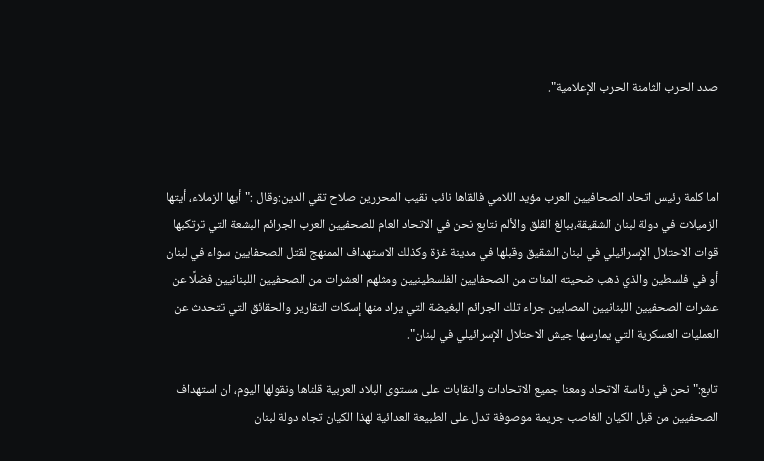صدد الحرب الثامنة الحرب الإعلامية".



اما كلمة رئيس اتحاد الصحافيين العرب مؤيد اللامي فالقاها نائب نقيب المحررين صلاح تقي الدين:وقال :"أيها الزملاء، أيتها الزميلات في دولة لبنان الشقيقة،ببالغ القلق والألم نتابع نحن في الاتحاد العام للصحفيين العرب الجرائم البشعة التي ترتكبها قوات الاحتلال الإسرائيلي في لبنان الشقيق وقبلها في مدينة غزة وكذلك الاستهداف الممنهج لقتل الصحفايين سواء في لبنان أو في فلسطين والذي ذهب ضحيته المئات من الصحفايين الفلسطينيين ومثلهم العشرات من الصحفيين اللبنانيين فضلًا عن عشرات الصحفيين اللبنانيين المصابين جراء تلك الجرائم البغيضة التي يراد منها إسكات التقارير والحقائق التي تتحدث عن العمليات العسكرية التي يمارسها جيش الاحتلال الإسرائيلي في لبنان".

تابع:"نحن في رئاسة الاتحاد ومعنا جميع الاتحادات والنقابات على مستوى البلاد العربية قلناها ونقولها اليوم، ان استهداف الصحفيين من قبل الكيان الغاصب جريمة موصوفة تدل على الطبيعة العدائية لهذا الكيان تجاه دولة لبنان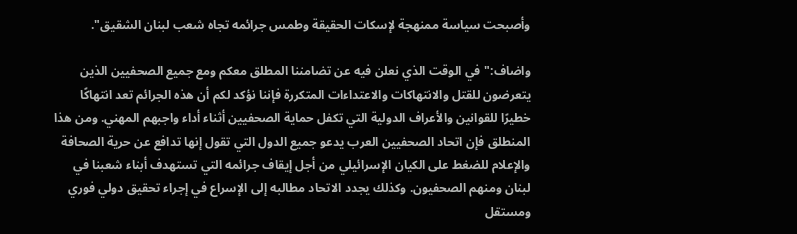وأصبحت سياسة ممنهجة لإسكات الحقيقة وطمس جرائمه تجاه شعب لبنان الشقيق".

واضاف:"في الوقت الذي نعلن فيه عن تضامننا المطلق معكم ومع جميع الصحفيين الذين يتعرضون للقتل والانتهاكات والاعتداءات المتكررة فإننا نؤكد لكم أن هذه الجرائم تعد انتهاكًا خطيرًا للقوانين والأعراف الدولية التي تكفل حماية الصحفيين أثناء أداء واجبهم المهني. ومن هذا المنطلق فإن اتحاد الصحفيين العرب يدعو جميع الدول التي تقول إنها تدافع عن حرية الصحافة والإعلام للضغط على الكيان الإسرائيلي من أجل إيقاف جرائمه التي تستهدف أبناء شعبنا في لبنان ومنهم الصحفيون. وكذلك يجدد الاتحاد مطالبه إلى الإسراع في إجراء تحقيق دولي فوري ومستقل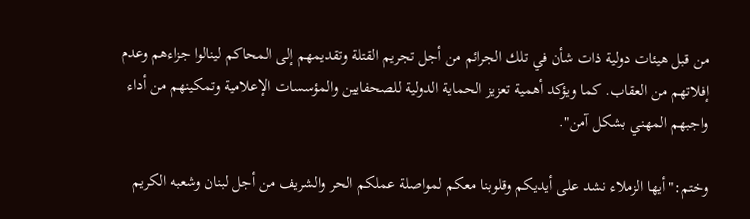من قبل هيئات دولية ذات شأن في تلك الجرائم من أجل تجريم القتلة وتقديمهم إلى المحاكم لينالوا جزاءهم وعدم إفلاتهم من العقاب. كما ويؤكد أهمية تعزيز الحماية الدولية للصحفايين والمؤسسات الإعلامية وتمكينهم من أداء واجبهم المهني بشكل آمن".

وختم:"أيها الزملاء نشد على أيديكم وقلوبنا معكم لمواصلة عملكم الحر والشريف من أجل لبنان وشعبه الكريم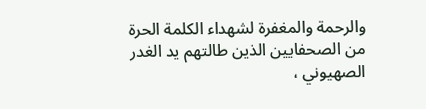والرحمة والمغفرة لشهداء الكلمة الحرة من الصحفايين الذين طالتهم يد الغدر الصهيوني ،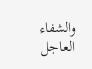والشفاء العاجل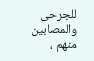للجرحى والمصابين منهم ،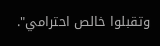وتقبلوا خالص احترامي".